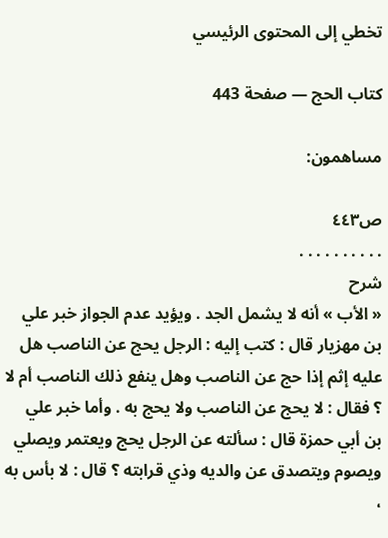تخطي إلى المحتوى الرئيسي

كتاب الحج — صفحة 443

مساهمون:

ص٤٤٣
. . . . . . . . . .
شرح
« الأب » أنه لا يشمل الجد . ويؤيد عدم الجواز خبر علي بن مهزيار قال : كتب إليه : الرجل يحج عن الناصب هل عليه إثم إذا حج عن الناصب وهل ينفع ذلك الناصب أم لا ؟ فقال : لا يحج عن الناصب ولا يحج به . وأما خبر علي بن أبي حمزة قال : سألته عن الرجل يحج ويعتمر ويصلي ويصوم ويتصدق عن والديه وذي قرابته ؟ قال : لا بأس به ،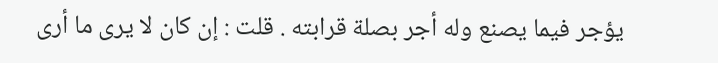يؤجر فيما يصنع وله أجر بصلة قرابته . قلت : إن كان لا يرى ما أرى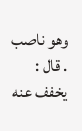وهو ناصب . قال : يخفف عنه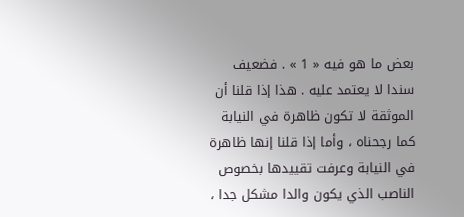بعض ما هو فيه « 1 » . فضعيف سندا لا يعتمد عليه . هذا إذا قلنا أن الموثقة لا تكون ظاهرة في النيابة كما رجحناه ، وأما إذا قلنا إنها ظاهرة في النيابة وعرفت تقييدها بخصوص الناصب الذي يكون والدا مشكل جدا ،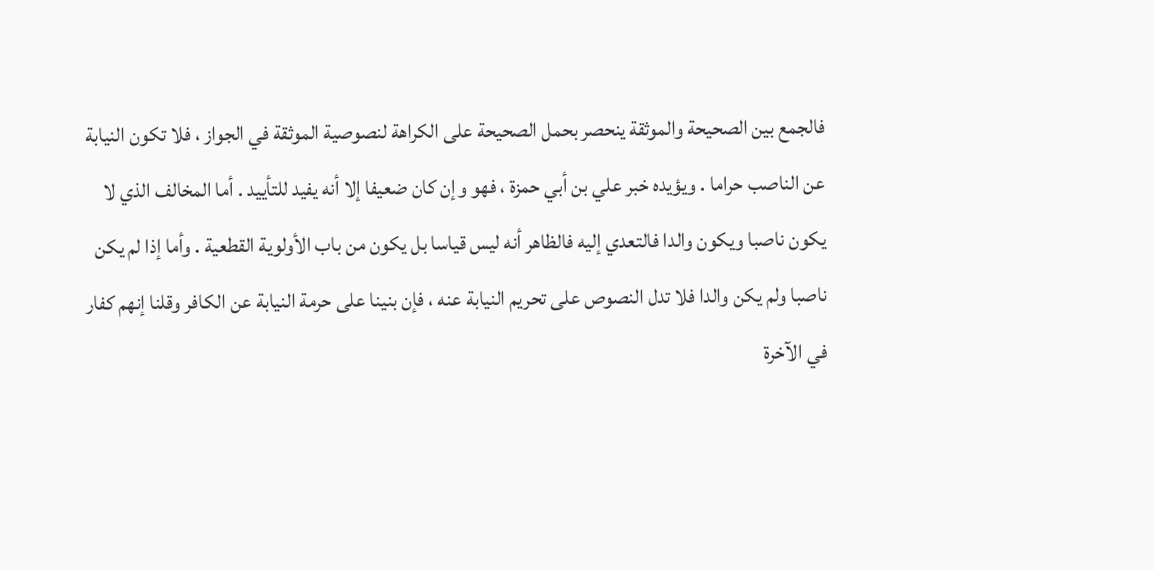فالجمع بين الصحيحة والموثقة ينحصر بحمل الصحيحة على الكراهة لنصوصية الموثقة في الجواز ، فلا تكون النيابة عن الناصب حراما . ويؤيده خبر علي بن أبي حمزة ، فهو وإن كان ضعيفا إلا أنه يفيد للتأييد . أما المخالف الذي لا يكون ناصبا ويكون والدا فالتعدي إليه فالظاهر أنه ليس قياسا بل يكون من باب الأولوية القطعية . وأما إذا لم يكن ناصبا ولم يكن والدا فلا تدل النصوص على تحريم النيابة عنه ، فإن بنينا على حرمة النيابة عن الكافر وقلنا إنهم كفار في الآخرة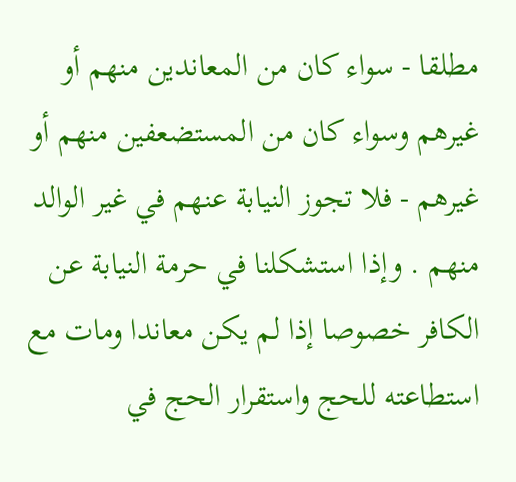مطلقا - سواء كان من المعاندين منهم أو غيرهم وسواء كان من المستضعفين منهم أو غيرهم - فلا تجوز النيابة عنهم في غير الوالد منهم . وإذا استشكلنا في حرمة النيابة عن الكافر خصوصا إذا لم يكن معاندا ومات مع استطاعته للحج واستقرار الحج في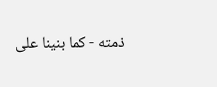ذمته - كما بنينا على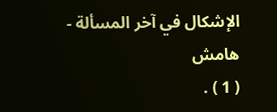الإشكال في آخر المسألة -
هامش
( 1 ) .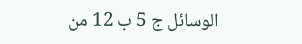الوسائل ج 5 ب 12 من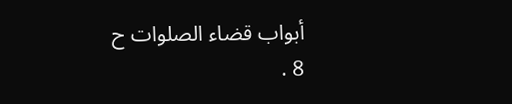أبواب قضاء الصلوات ح 8 .